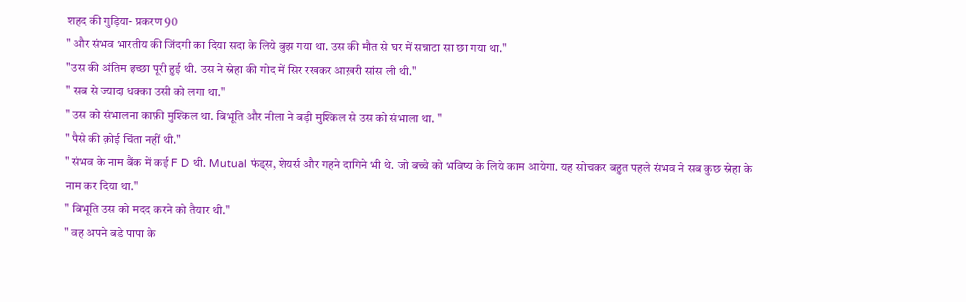शहद की गुड़िया- प्रकरण 90
" और संभव भारतीय की जिंदगी का दिया सदा के लिये बुझ गया था. उस की मौत से घर में सन्नाटा सा छा गया था."
"उस की अंतिम इच्छा पूरी हुई थी. उस ने स्नेहा की गोद में सिर रखकर आख़री सांस ली थी."
" सब से ज्यादा धक्का उसी को लगा था."
" उस को संभालना काफ़ी मुश्किल था. बिभूति और नीला ने बड़ी मुश्किल से उस को संभाला था. "
" पैसे की क़ोई चिंता नहीं थी."
" संभव के नाम बैंक में कई F D थी. Mutual फंड्स, शेयर्स और गहने दागिने भी थे. जो बच्चे को भविष्य के लिये काम आयेगा. यह सोचकर बहुत पहले संभव ने सब कुछ स्नेहा के नाम कर दिया था."
" बिभूति उस को मदद करने को तैयार थी."
" वह अपने बडे पापा के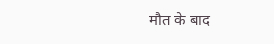मौत के बाद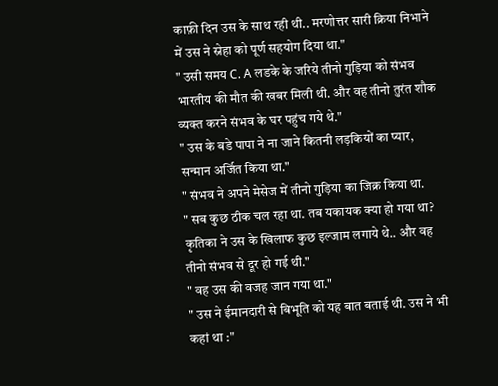काफ़ी दिन उस के साथ रही थी.. मरणोत्तर सारी क्रिया निभाने में उस ने स्नेहा को पूर्ण सहयोग दिया था."
" उसी समय C. A लडके के जरिये तीनो गुड़िया को संभव भारतीय की मौत की खबर मिली थी. और वह तीनो तुरंत शौक व्यक्त करने संभव के घर पहुंच गये थे."
" उस के बडे पापा ने ना जाने कितनी लड़कियों का प्यार, सन्मान अर्जित किया था."
" संभव ने अपने मेसेज में तीनो गुड़िया का जिक्र किया था.
" सब कुछ ठीक चल रहा था. तब यकायक क्या हो गया था? कृतिका ने उस के खिलाफ कुछ इल्जाम लगाये थे.. और वह तीनो संभव से दूर हो गई थी."
" वह उस की वजह जान गया था."
" उस ने ईमानदारी से बिभूति को यह बात बताई थी. उस ने भी कहां था :"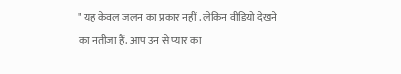" यह केवल जलन का प्रकार नहीं . लेकिन वीडियो देखने का नतीजा हैं. आप उन से प्यार का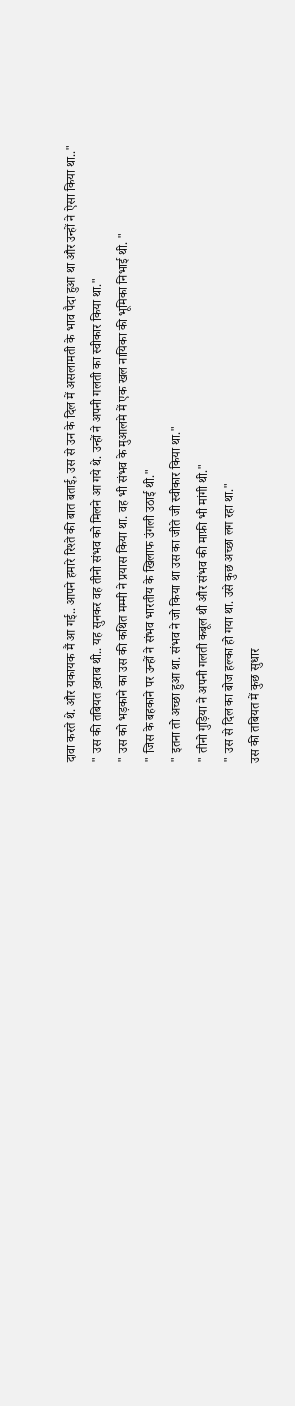दावा करते थे. और यकायक मैं आ गई.. आपने हमारे रिश्ते की बात बताई, उस से उन के दिल में असलामती के भाव पैदा हुआ था और उन्हों ने ऐसा किया था.."
" उस की तबियत ख़राब थी.. यह सुनकर वह तीनो संभव को मिलने आ गये थे. उन्हों ने अपनी गलती का स्वीकार किया था."
" उस को भड़काने का उस की कथित मम्मी ने प्रयास किया था. वह भी संभव के मुआलमे में एक खल नायिका की भूमिका निभाई थी. "
" जिस के बहकाने पर उन्हों ने संभव भारतीय के खिलाफ उंगली उठाई थी."
" इतना तो अच्छा हुआ था. संभव ने जो किया था उस का जीते जी स्वीकार किया था."
" तीनो गुड़िया ने अपनी गलती कबूल थी और संभव की माफ़ी भी मांगी थी."
" उस से दिल का बोज हल्का हो गया था. उसे कुछ अच्छा लग रहा था."
उस की तबियत में कुछ सुधार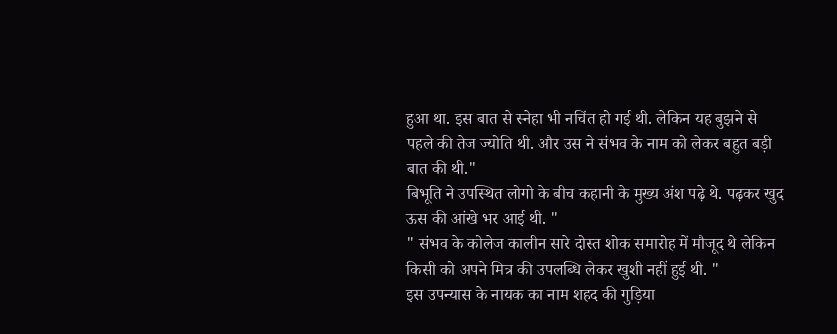हुआ था. इस बात से स्नेहा भी नचिंत हो गई थी. लेकिन यह बुझने से पहले की तेज ज्योति थी. और उस ने संभव के नाम को लेकर बहुत बड़ी बात की थी."
बिभूति ने उपस्थित लोगो के बीच कहानी के मुख्य अंश पढ़े थे. पढ़कर खुद ऊस की आंखे भर आई थी. "
" संभव के कोलेज कालीन सारे दोस्त शोक समारोह में मौजूद थे लेकिन किसी को अपने मित्र की उपलब्धि लेकर खुशी नहीं हुई थी. "
इस उपन्यास के नायक का नाम शहद की गुड़िया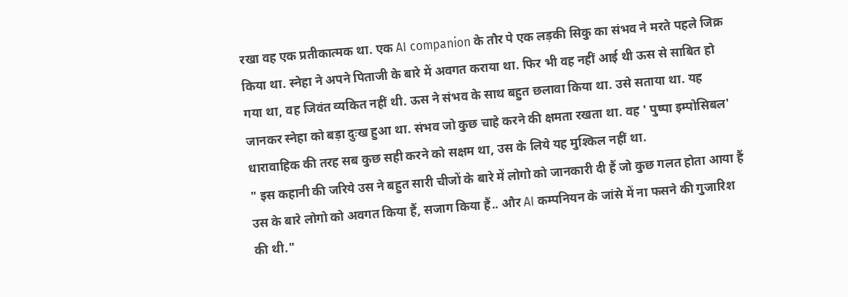रखा वह एक प्रतीकात्मक था. एक AI companion के तौर पे एक लड़की सिकु का संभव ने मरते पहले जिक्र किया था. स्नेहा ने अपने पिताजी के बारे में अवगत कराया था. फिर भी वह नहीं आई थी ऊस से साबित हो गया था, वह जिवंत व्यकित नहीं थी. ऊस ने संभव के साथ बहुत छलावा किया था. उसे सताया था. यह जानकर स्नेहा को बड़ा दुःख हुआ था. संभव जो कुछ चाहे करने की क्षमता रखता था. वह ' पुष्पा इम्पोसिबल' धारावाहिक की तरह सब कुछ सही करने को सक्षम था, उस के लिये यह मुश्किल नहीं था.
" इस कहानी की जरिये उस ने बहुत सारी चीजों के बारे में लोगो को जानकारी दी हैं जो कुछ गलत होता आया हैं उस के बारे लोगो को अवगत किया हैं, सजाग किया हैं.. और AI कम्पनियन के जांसे में ना फसने की गुजारिश की थी."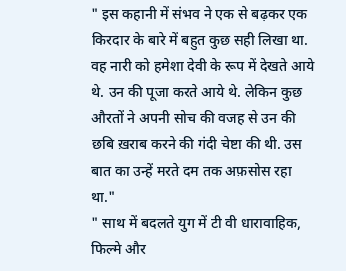" इस कहानी में संभव ने एक से बढ़कर एक किरदार के बारे में बहुत कुछ सही लिखा था. वह नारी को हमेशा देवी के रूप में देखते आये थे. उन की पूजा करते आये थे. लेकिन कुछ औरतों ने अपनी सोच की वजह से उन की छबि ख़राब करने की गंदी चेष्टा की थी. उस बात का उन्हें मरते दम तक अफ़सोस रहा था."
" साथ में बदलते युग में टी वी धारावाहिक, फिल्मे और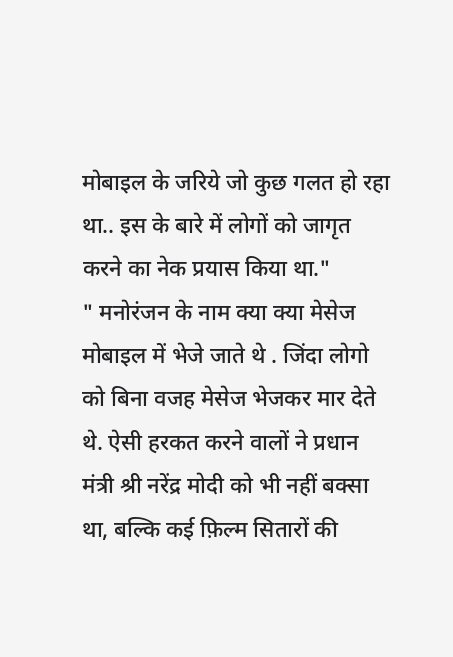मोबाइल के जरिये जो कुछ गलत हो रहा था.. इस के बारे में लोगों को जागृत करने का नेक प्रयास किया था."
" मनोरंजन के नाम क्या क्या मेसेज मोबाइल में भेजे जाते थे . जिंदा लोगो को बिना वजह मेसेज भेजकर मार देते थे. ऐसी हरकत करने वालों ने प्रधान मंत्री श्री नरेंद्र मोदी को भी नहीं बक्सा था, बल्कि कई फ़िल्म सितारों की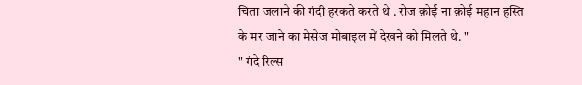चिता जलाने की गंदी हरकते करते थे . रोज क़ोई ना क़ोई महान हस्ति के मर जाने का मेसेज मोबाइल में देखने को मिलते थे. "
" गंदे रिल्स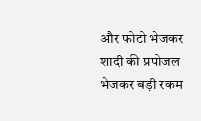और फोटो भेजकर शादी की प्रपोजल भेजकर बड़ी रकम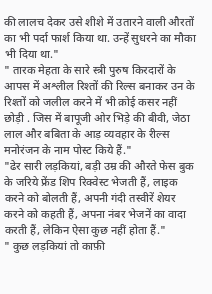की लालच देकर उसे शीशे में उतारने वाली औरतों का भी पर्दा फार्श किया था. उन्हें सुधरने का मौका भी दिया था."
" तारक मेहता के सारे स्त्री पुरुष किरदारों के आपस में अश्लील रिश्तों की रिल्स बनाकर उन के रिश्तों को जलील करने में भी क़ोई कसर नहीं छोड़ी . जिस में बापूजी ओर भिड़े की बीवी, जेठा लाल और बबिता के आड़ व्यवहार के रील्स मनोरंजन के नाम पोस्ट किये हैं."
"ढेर सारी लड़कियां, बड़ी उम्र की औरते फेस बुक के जरिये फ्रेंड शिप रिक्वेस्ट भेजती हैं, लाइक करने को बोलती हैं, अपनी गंदी तस्वीरें शेयर करने को कहती हैं, अपना नंबर भेजनें का वादा करती हैं, लेकिन ऐसा कुछ नहीं होता हैं."
" कुछ लड़कियां तो काफ़ी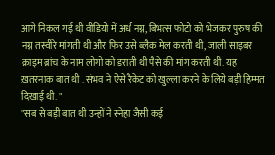आगे निकल गई थी वीडियो में अर्ध नग्न, बिभत्स फोटो को भेजकर पुरुष की नग्न तस्वीरे मांगती थी और फिर उसे ब्लैक मेल करती थी, जाली साइबर क्राइम ब्रांच के नाम लोगो को डराती थी पैसे की मांग करती थी. यह ख़तरनाक बात थी . संभव ने ऐसे रैकेट को खुल्ला करने के लिये बड़ी हिम्मत दिखाई थी. "
"सब से बड़ी बात थी उन्हों ने स्नेहा जैसी कई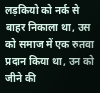लड़कियो को नर्क से बाहर निकाला था, उस को समाज में एक रुतवा प्रदान किया था, उन को जीने की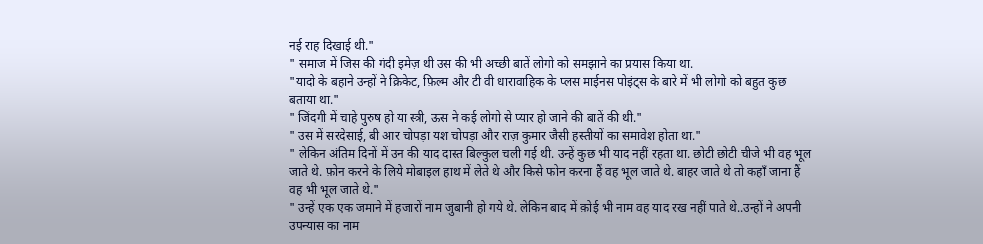नई राह दिखाई थी."
" समाज में जिस की गंदी इमेज़ थी उस की भी अच्छी बातें लोगो को समझाने का प्रयास किया था.
"यादो के बहाने उन्हों ने क्रिकेट, फ़िल्म और टी वी धारावाहिक के प्लस माईनस पोइंट्स के बारे में भी लोगो को बहुत कुछ बताया था."
" जिंदगी में चाहे पुरुष हो या स्त्री, ऊस ने कई लोगो से प्यार हो जाने की बातें की थी."
" उस में सरदेसाई, बी आर चोपड़ा यश चोपड़ा और राज़ कुमार जैसी हस्तीयों का समावेश होता था."
" लेकिन अंतिम दिनों में उन की याद दास्त बिल्कुल चली गई थी. उन्हें कुछ भी याद नहीं रहता था. छोटी छोटी चीजे भी वह भूल जाते थे. फ़ोन करने के लिये मोबाइल हाथ में लेते थे और किसे फोन करना हैं वह भूल जाते थे. बाहर जाते थे तो कहाँ जाना हैं वह भी भूल जाते थे."
" उन्हें एक एक जमाने में हजारों नाम जुबानी हो गये थे. लेकिन बाद में क़ोई भी नाम वह याद रख नहीं पाते थे..उन्हों ने अपनी उपन्यास का नाम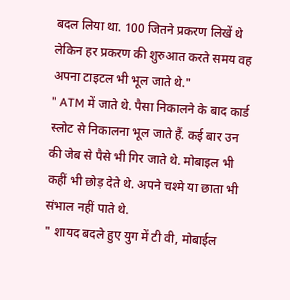बदल लिया था. 100 जितने प्रकरण लिखें थे लेकिन हर प्रकरण की शुरुआत करते समय वह अपना टाइटल भी भूल जाते थे."
" ATM में जाते थे. पैसा निकालने के बाद कार्ड स्लोट से निकालना भूल जाते हैं. कई बार उन की जेब से पैसे भी गिर जाते थे. मोबाइल भी कहीं भी छोड़ देते थे. अपने चश्मे या छाता भी संभाल नहीं पाते थे.
" शायद बदले हुए युग में टी वी, मोबाईल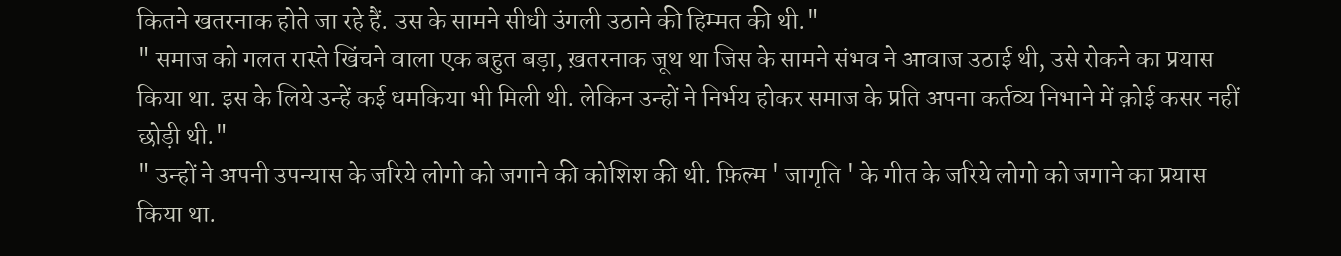कितने खतरनाक होते जा रहे हैं. उस के सामने सीधी उंगली उठाने की हिम्मत की थी."
" समाज को गलत रास्ते खिंचने वाला एक बहुत बड़ा, ख़तरनाक जूथ था जिस के सामने संभव ने आवाज उठाई थी, उसे रोकने का प्रयास किया था. इस के लिये उन्हें कई धमकिया भी मिली थी. लेकिन उन्हों ने निर्भय होकर समाज के प्रति अपना कर्तव्य निभाने में क़ोई कसर नहीं छोड़ी थी."
" उन्हों ने अपनी उपन्यास के जरिये लोगो को जगाने की कोशिश की थी. फ़िल्म ' जागृति ' के गीत के जरिये लोगो को जगाने का प्रयास किया था.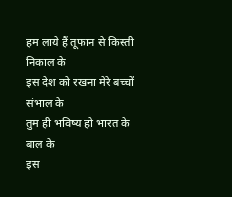हम लाये हैं तूफान से किस्ती निकाल के
इस देश को रखना मेरे बच्चों संभाल के
तुम ही भविष्य हो भारत के बाल के
इस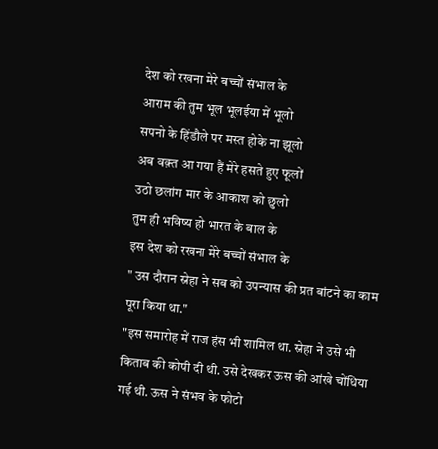देश को रखना मेरे बच्चों संभाल के
आराम की तुम भूल भूलईया में भूलो
सपनो के हिंडौले पर मस्त होके ना झूलो
अब वक़्त आ गया हैं मेरे हसते हुए फूलों
उठो छलांग मार के आकाश को छुलो
तुम ही भविष्य हो भारत के बाल के
इस देश को रखना मेरे बच्चों संभाल के
" उस दौरान स्नेहा ने सब को उपन्यास की प्रत बांटने का काम पूरा किया था."
"इस समारोह में राज हंस भी शामिल था. स्नेहा ने उसे भी किताब की कोपी दी थी. उसे देखकर ऊस की आंखे चोंधिया गई थी. ऊस ने संभव के फोटो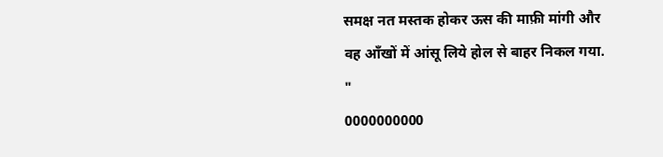समक्ष नत मस्तक होकर ऊस की माफ़ी मांगी और वह आँखों में आंसू लिये होल से बाहर निकल गया. "
0000000000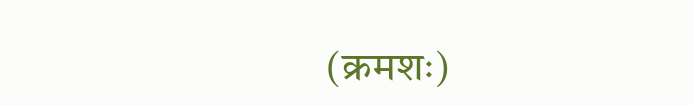(क्रमशः)